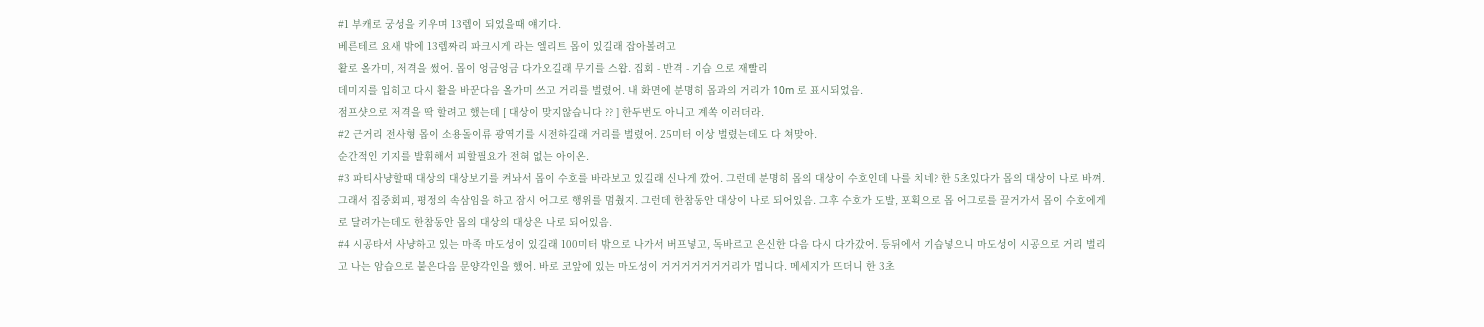#1 부캐로 궁성을 키우며 13렙이 되었을때 얘기다.
베른테르 요새 밖에 13렙짜리 파크시게 라는 엘리트 몹이 있길래 잡아볼려고
활로 올가미, 저격을 썼어. 몹이 엉금엉금 다가오길래 무기를 스왑. 집회 - 반격 - 기습 으로 재빨리
데미지를 입히고 다시 활을 바꾼다음 올가미 쓰고 거리를 벌렸어. 내 화면에 분명히 몹과의 거리가 10m 로 표시되었음.
점프샷으로 저격을 딱 할려고 했는데 [ 대상이 맞지않습니다 ?? ] 한두번도 아니고 계쏙 이러더라.
#2 근거리 전사형 몹이 소용돌이류 광역기를 시전하길래 거리를 벌렸어. 25미터 이상 벌렸는데도 다 쳐맞아.
순간적인 기지를 발휘해서 피할필요가 전혀 없는 아이온.
#3 파티사냥할때 대상의 대상보기를 켜놔서 몹이 수호를 바라보고 있길래 신나게 깠어. 그런데 분명히 몹의 대상이 수호인데 나를 치네? 한 5초있다가 몹의 대상이 나로 바껴. 그래서 집중회피, 평정의 속삼임을 하고 잠시 어그로 행위를 멈췄지. 그런데 한참동안 대상이 나로 되어있음. 그후 수호가 도발, 포획으로 몹 어그로를 끌거가서 몹이 수호에게로 달려가는데도 한참동안 몹의 대상의 대상은 나로 되어있음.
#4 시공타서 사냥하고 있는 마족 마도성이 있길래 100미터 밖으로 나가서 버프넣고, 독바르고 은신한 다음 다시 다가갔어. 등뒤에서 기습넣으니 마도성이 시공으로 거리 벌리고 나는 암습으로 붙은다음 문양각인을 했어. 바로 코앞에 있는 마도성이 거거거거거거거리가 멉니다. 메세지가 뜨더니 한 3초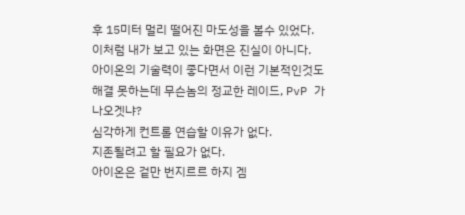후 15미터 멀리 떨어진 마도성을 볼수 있었다.
이처럼 내가 보고 있는 화면은 진실이 아니다.
아이온의 기술력이 좋다면서 이런 기본적인것도 해결 못하는데 무슨놈의 정교한 레이드, PvP 가 나오겟냐?
심각하게 컨트롤 연습할 이유가 없다.
지존될려고 할 필요가 없다.
아이온은 겉만 번지르르 하지 겜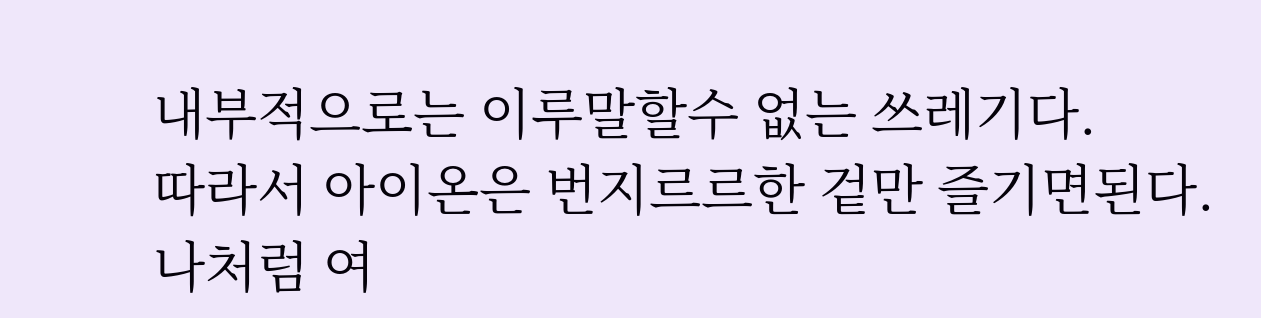내부적으로는 이루말할수 없는 쓰레기다.
따라서 아이온은 번지르르한 겉만 즐기면된다.
나처럼 여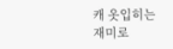캐 옷입히는 재미로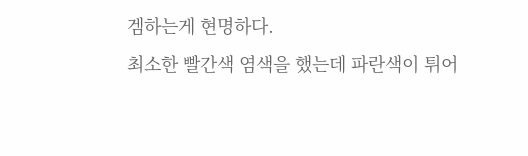겜하는게 현명하다.
최소한 빨간색 염색을 했는데 파란색이 튀어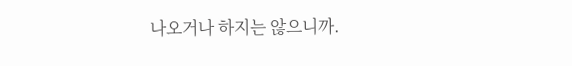나오거나 하지는 않으니까.